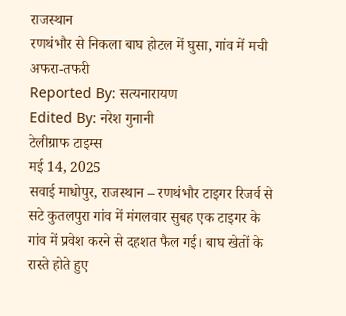राजस्थान
रणथंभौर से निकला बाघ होटल में घुसा, गांव में मची अफरा-तफरी
Reported By: सत्यनारायण
Edited By: नरेश गुनानी
टेलीग्राफ टाइम्स
मई 14, 2025
सवाई माधोपुर, राजस्थान – रणथंभौर टाइगर रिजर्व से सटे कुतलपुरा गांव में मंगलवार सुबह एक टाइगर के गांव में प्रवेश करने से दहशत फैल गई। बाघ खेतों के रास्ते होते हुए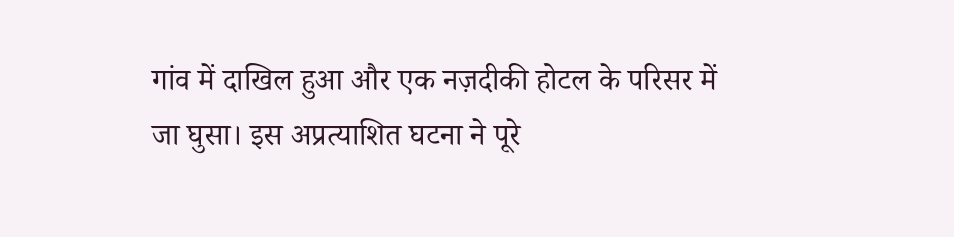गांव में दाखिल हुआ और एक नज़दीकी होटल के परिसर में जा घुसा। इस अप्रत्याशित घटना ने पूरे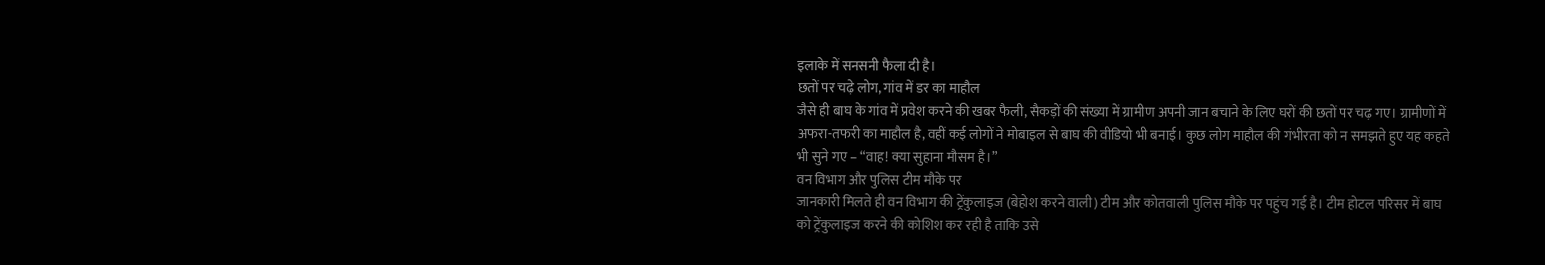इलाके में सनसनी फैला दी है।
छतों पर चढ़े लोग, गांव में डर का माहौल
जैसे ही बाघ के गांव में प्रवेश करने की खबर फैली, सैकड़ों की संख्या में ग्रामीण अपनी जान बचाने के लिए घरों की छतों पर चढ़ गए। ग्रामीणों में अफरा-तफरी का माहौल है, वहीं कई लोगों ने मोबाइल से बाघ की वीडियो भी बनाई। कुछ लोग माहौल की गंभीरता को न समझते हुए यह कहते भी सुने गए – “वाह! क्या सुहाना मौसम है।”
वन विभाग और पुलिस टीम मौके पर
जानकारी मिलते ही वन विभाग की ट्रेंकुलाइज (बेहोश करने वाली) टीम और कोतवाली पुलिस मौके पर पहुंच गई है। टीम होटल परिसर में बाघ को ट्रेंकुलाइज करने की कोशिश कर रही है ताकि उसे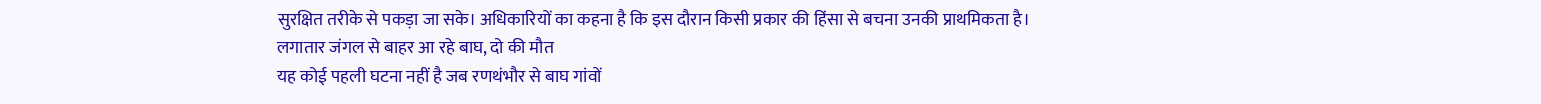सुरक्षित तरीके से पकड़ा जा सके। अधिकारियों का कहना है कि इस दौरान किसी प्रकार की हिंसा से बचना उनकी प्राथमिकता है।
लगातार जंगल से बाहर आ रहे बाघ, दो की मौत
यह कोई पहली घटना नहीं है जब रणथंभौर से बाघ गांवों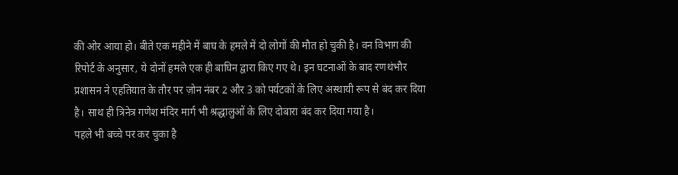की ओर आया हो। बीते एक महीने में बाघ के हमले में दो लोगों की मौत हो चुकी है। वन विभाग की रिपोर्ट के अनुसार, ये दोनों हमले एक ही बाघिन द्वारा किए गए थे। इन घटनाओं के बाद रणथंभौर प्रशासन ने एहतियात के तौर पर ज़ोन नंबर 2 और 3 को पर्यटकों के लिए अस्थायी रूप से बंद कर दिया है। साथ ही त्रिनेत्र गणेश मंदिर मार्ग भी श्रद्धालुओं के लिए दोबारा बंद कर दिया गया है।
पहले भी बच्चे पर कर चुका है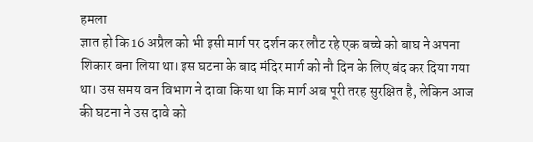हमला
ज्ञात हो कि 16 अप्रैल को भी इसी मार्ग पर दर्शन कर लौट रहे एक बच्चे को बाघ ने अपना शिकार बना लिया था। इस घटना के बाद मंदिर मार्ग को नौ दिन के लिए बंद कर दिया गया था। उस समय वन विभाग ने दावा किया था कि मार्ग अब पूरी तरह सुरक्षित है, लेकिन आज की घटना ने उस दावे को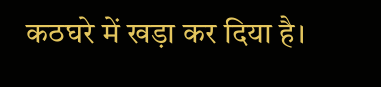कठघरे में खड़ा कर दिया है।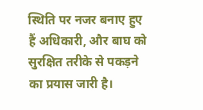स्थिति पर नजर बनाए हुए हैं अधिकारी, और बाघ को सुरक्षित तरीके से पकड़ने का प्रयास जारी है।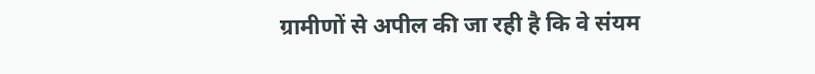ग्रामीणों से अपील की जा रही है कि वे संयम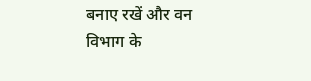बनाए रखें और वन विभाग के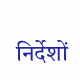निर्देशों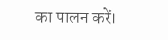का पालन करें।